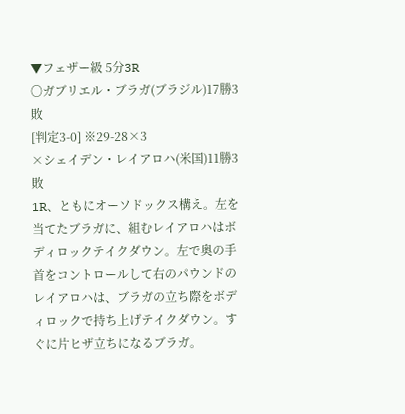▼フェザー級 5分3R
〇ガブリエル・ブラガ(ブラジル)17勝3敗
[判定3-0] ※29-28×3
×シェイデン・レイアロハ(米国)11勝3敗
1R、ともにオーソドックス構え。左を当てたブラガに、組むレイアロハはボディロックテイクダウン。左で奥の手首をコントロールして右のパウンドのレイアロハは、ブラガの立ち際をボディロックで持ち上げテイクダウン。すぐに片ヒザ立ちになるブラガ。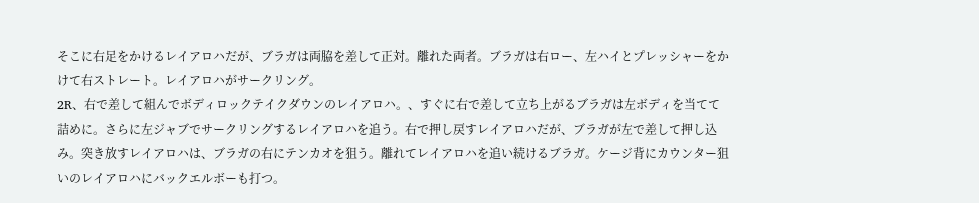そこに右足をかけるレイアロハだが、ブラガは両脇を差して正対。離れた両者。ブラガは右ロー、左ハイとプレッシャーをかけて右ストレート。レイアロハがサークリング。
2R、右で差して組んでボディロックテイクダウンのレイアロハ。、すぐに右で差して立ち上がるブラガは左ボディを当てて詰めに。さらに左ジャブでサークリングするレイアロハを追う。右で押し戻すレイアロハだが、ブラガが左で差して押し込み。突き放すレイアロハは、ブラガの右にテンカオを狙う。離れてレイアロハを追い続けるブラガ。ケージ背にカウンター狙いのレイアロハにバックエルボーも打つ。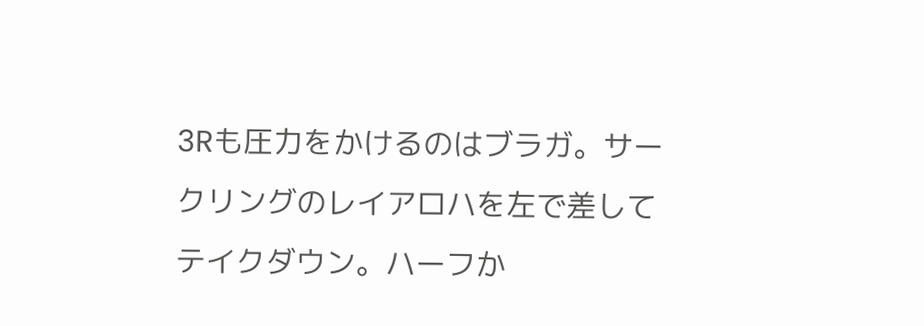3Rも圧力をかけるのはブラガ。サークリングのレイアロハを左で差してテイクダウン。ハーフか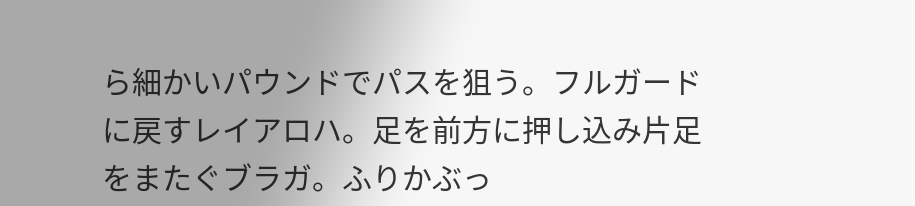ら細かいパウンドでパスを狙う。フルガードに戻すレイアロハ。足を前方に押し込み片足をまたぐブラガ。ふりかぶっ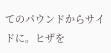てのパウンドからサイドに。ヒザを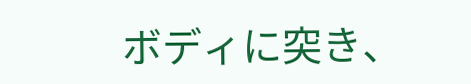ボディに突き、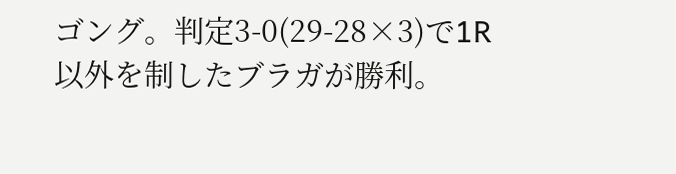ゴング。判定3-0(29-28×3)で1R以外を制したブラガが勝利。